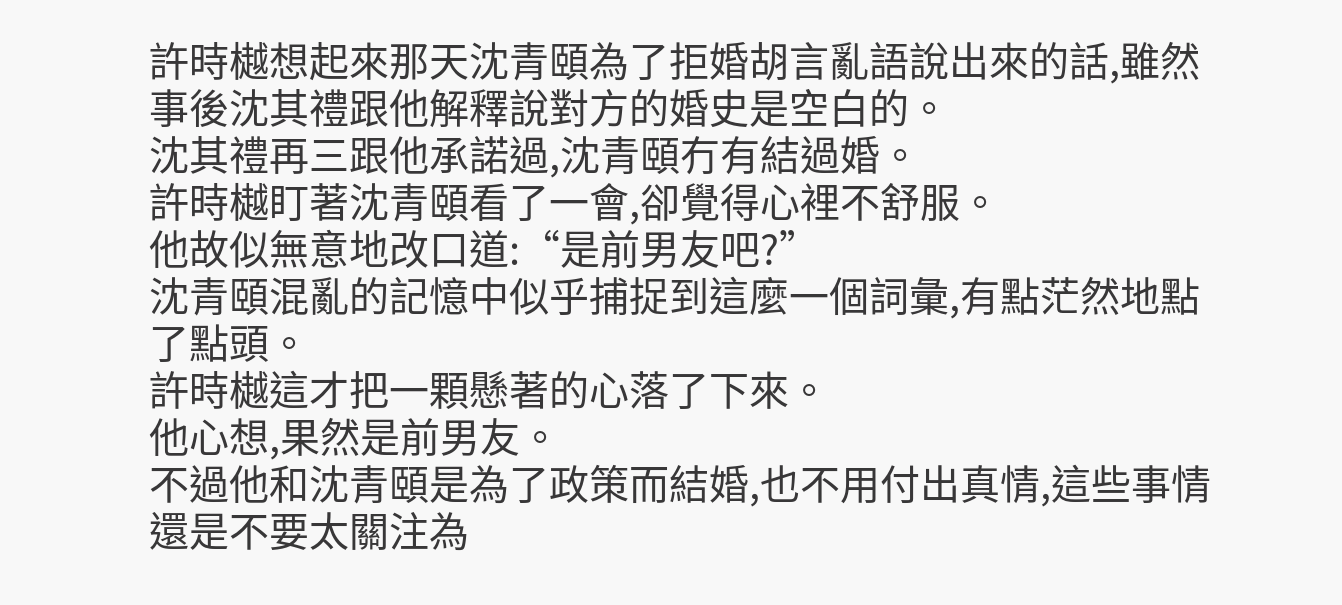許時樾想起來那天沈青頤為了拒婚胡言亂語說出來的話,雖然事後沈其禮跟他解釋說對方的婚史是空白的。
沈其禮再三跟他承諾過,沈青頤冇有結過婚。
許時樾盯著沈青頤看了一會,卻覺得心裡不舒服。
他故似無意地改口道:“是前男友吧?”
沈青頤混亂的記憶中似乎捕捉到這麼一個詞彙,有點茫然地點了點頭。
許時樾這才把一顆懸著的心落了下來。
他心想,果然是前男友。
不過他和沈青頤是為了政策而結婚,也不用付出真情,這些事情還是不要太關注為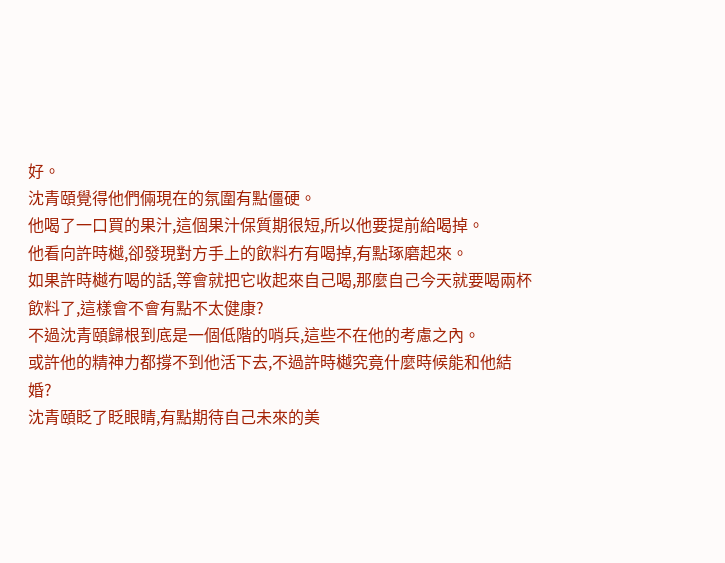好。
沈青頤覺得他們倆現在的氛圍有點僵硬。
他喝了一口買的果汁,這個果汁保質期很短,所以他要提前給喝掉。
他看向許時樾,卻發現對方手上的飲料冇有喝掉,有點琢磨起來。
如果許時樾冇喝的話,等會就把它收起來自己喝,那麼自己今天就要喝兩杯飲料了,這樣會不會有點不太健康?
不過沈青頤歸根到底是一個低階的哨兵,這些不在他的考慮之內。
或許他的精神力都撐不到他活下去,不過許時樾究竟什麼時候能和他結婚?
沈青頤眨了眨眼睛,有點期待自己未來的美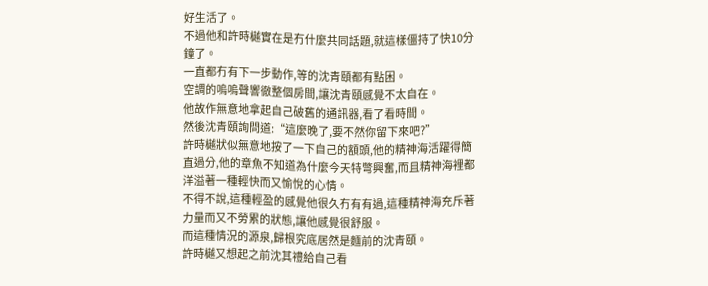好生活了。
不過他和許時樾實在是冇什麼共同話題,就這樣僵持了快10分鐘了。
一直都冇有下一步動作,等的沈青頤都有點困。
空調的嗚嗚聲響徹整個房間,讓沈青頤感覺不太自在。
他故作無意地拿起自己破舊的通訊器,看了看時間。
然後沈青頤詢問道:“這麼晚了,要不然你留下來吧?”
許時樾狀似無意地按了一下自己的額頭,他的精神海活躍得簡直過分,他的章魚不知道為什麼今天特彆興奮,而且精神海裡都洋溢著一種輕快而又愉悅的心情。
不得不說,這種輕盈的感覺他很久冇有有過,這種精神海充斥著力量而又不勞累的狀態,讓他感覺很舒服。
而這種情況的源泉,歸根究底居然是麵前的沈青頤。
許時樾又想起之前沈其禮給自己看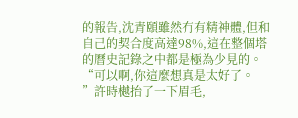的報告,沈青頤雖然冇有精神體,但和自己的契合度高達98%,這在整個塔的曆史記錄之中都是極為少見的。
“可以啊,你這麼想真是太好了。
”許時樾抬了一下眉毛,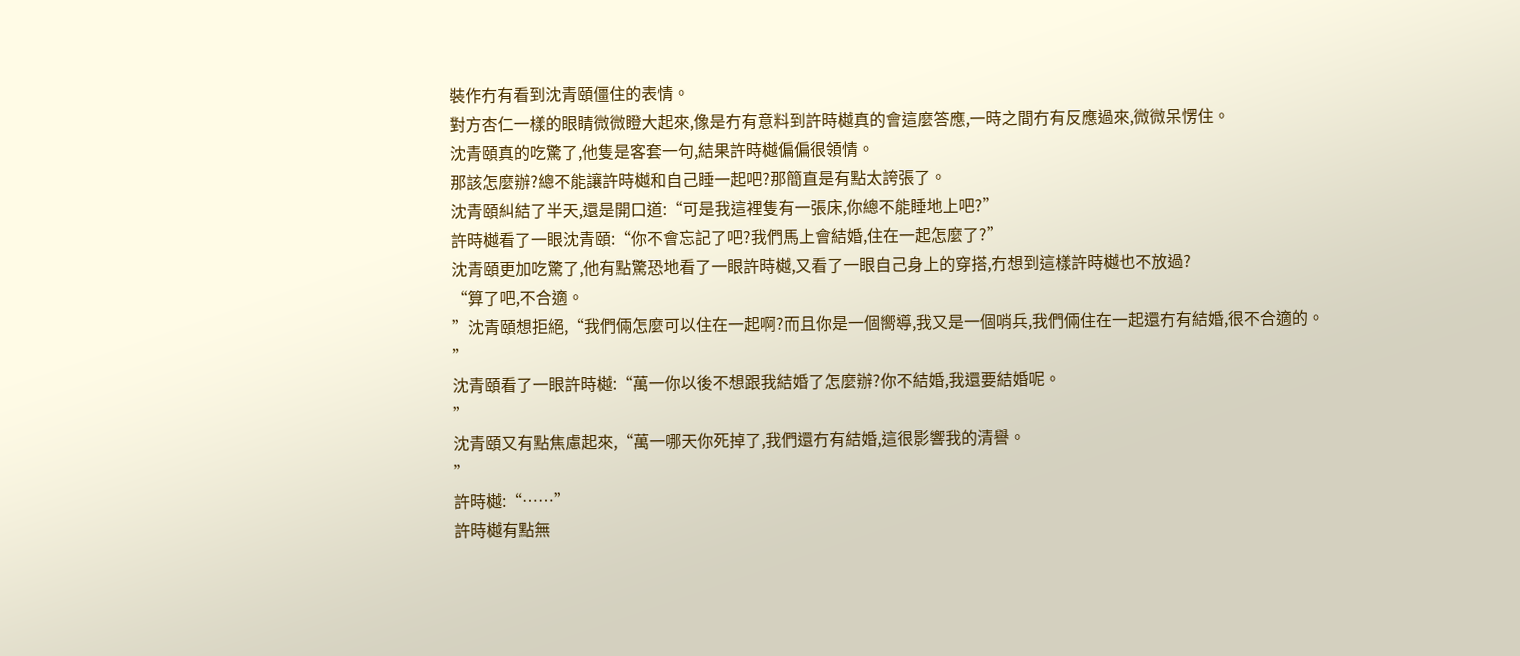裝作冇有看到沈青頤僵住的表情。
對方杏仁一樣的眼睛微微瞪大起來,像是冇有意料到許時樾真的會這麼答應,一時之間冇有反應過來,微微呆愣住。
沈青頤真的吃驚了,他隻是客套一句,結果許時樾偏偏很領情。
那該怎麼辦?總不能讓許時樾和自己睡一起吧?那簡直是有點太誇張了。
沈青頤糾結了半天,還是開口道:“可是我這裡隻有一張床,你總不能睡地上吧?”
許時樾看了一眼沈青頤:“你不會忘記了吧?我們馬上會結婚,住在一起怎麼了?”
沈青頤更加吃驚了,他有點驚恐地看了一眼許時樾,又看了一眼自己身上的穿搭,冇想到這樣許時樾也不放過?
“算了吧,不合適。
”沈青頤想拒絕,“我們倆怎麼可以住在一起啊?而且你是一個嚮導,我又是一個哨兵,我們倆住在一起還冇有結婚,很不合適的。
”
沈青頤看了一眼許時樾:“萬一你以後不想跟我結婚了怎麼辦?你不結婚,我還要結婚呢。
”
沈青頤又有點焦慮起來,“萬一哪天你死掉了,我們還冇有結婚,這很影響我的清譽。
”
許時樾:“……”
許時樾有點無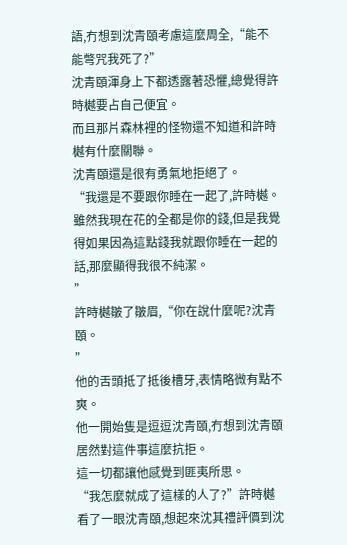語,冇想到沈青頤考慮這麼周全,“能不能彆咒我死了?”
沈青頤渾身上下都透露著恐懼,總覺得許時樾要占自己便宜。
而且那片森林裡的怪物還不知道和許時樾有什麼關聯。
沈青頤還是很有勇氣地拒絕了。
“我還是不要跟你睡在一起了,許時樾。
雖然我現在花的全都是你的錢,但是我覺得如果因為這點錢我就跟你睡在一起的話,那麼顯得我很不純潔。
”
許時樾皺了皺眉,“你在說什麼呢?沈青頤。
”
他的舌頭抵了抵後槽牙,表情略微有點不爽。
他一開始隻是逗逗沈青頤,冇想到沈青頤居然對這件事這麼抗拒。
這一切都讓他感覺到匪夷所思。
“我怎麼就成了這樣的人了?”許時樾看了一眼沈青頤,想起來沈其禮評價到沈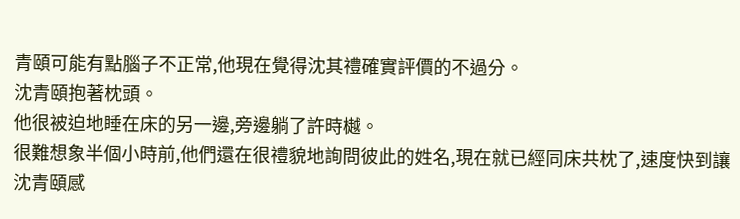青頤可能有點腦子不正常,他現在覺得沈其禮確實評價的不過分。
沈青頤抱著枕頭。
他很被迫地睡在床的另一邊,旁邊躺了許時樾。
很難想象半個小時前,他們還在很禮貌地詢問彼此的姓名,現在就已經同床共枕了,速度快到讓沈青頤感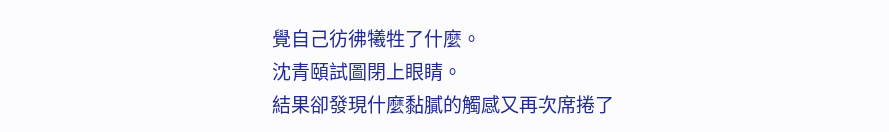覺自己彷彿犧牲了什麼。
沈青頤試圖閉上眼睛。
結果卻發現什麼黏膩的觸感又再次席捲了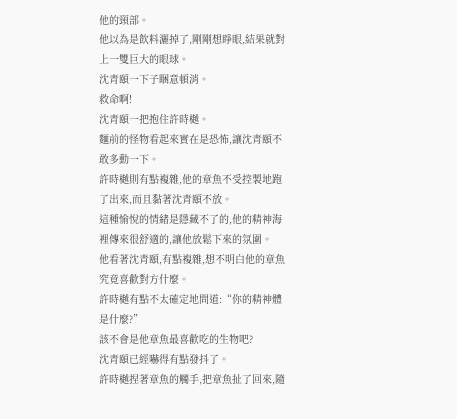他的頸部。
他以為是飲料灑掉了,剛剛想睜眼,結果就對上一雙巨大的眼球。
沈青頤一下子睏意頓消。
救命啊!
沈青頤一把抱住許時樾。
麵前的怪物看起來實在是恐怖,讓沈青頤不敢多動一下。
許時樾則有點複雜,他的章魚不受控製地跑了出來,而且黏著沈青頤不放。
這種愉悅的情緒是隱藏不了的,他的精神海裡傳來很舒適的,讓他放鬆下來的氛圍。
他看著沈青頤,有點複雜,想不明白他的章魚究竟喜歡對方什麼。
許時樾有點不太確定地問道:“你的精神體是什麼?”
該不會是他章魚最喜歡吃的生物吧?
沈青頤已經嚇得有點發抖了。
許時樾捏著章魚的觸手,把章魚扯了回來,隨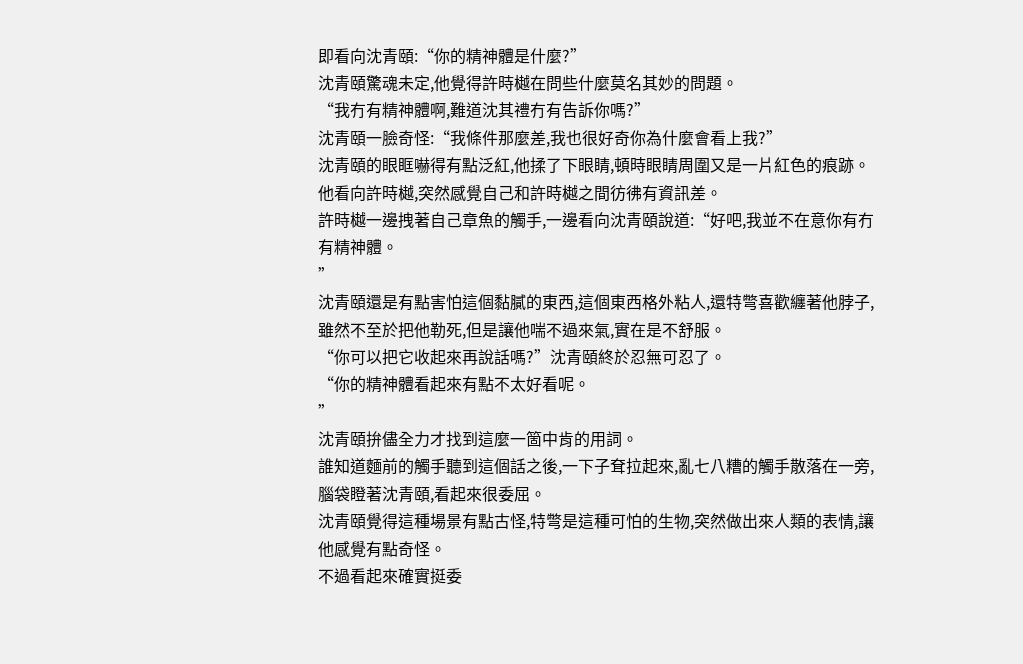即看向沈青頤:“你的精神體是什麼?”
沈青頤驚魂未定,他覺得許時樾在問些什麼莫名其妙的問題。
“我冇有精神體啊,難道沈其禮冇有告訴你嗎?”
沈青頤一臉奇怪:“我條件那麼差,我也很好奇你為什麼會看上我?”
沈青頤的眼眶嚇得有點泛紅,他揉了下眼睛,頓時眼睛周圍又是一片紅色的痕跡。
他看向許時樾,突然感覺自己和許時樾之間彷彿有資訊差。
許時樾一邊拽著自己章魚的觸手,一邊看向沈青頤說道:“好吧,我並不在意你有冇有精神體。
”
沈青頤還是有點害怕這個黏膩的東西,這個東西格外粘人,還特彆喜歡纏著他脖子,雖然不至於把他勒死,但是讓他喘不過來氣,實在是不舒服。
“你可以把它收起來再說話嗎?”沈青頤終於忍無可忍了。
“你的精神體看起來有點不太好看呢。
”
沈青頤拚儘全力才找到這麼一箇中肯的用詞。
誰知道麵前的觸手聽到這個話之後,一下子耷拉起來,亂七八糟的觸手散落在一旁,腦袋瞪著沈青頤,看起來很委屈。
沈青頤覺得這種場景有點古怪,特彆是這種可怕的生物,突然做出來人類的表情,讓他感覺有點奇怪。
不過看起來確實挺委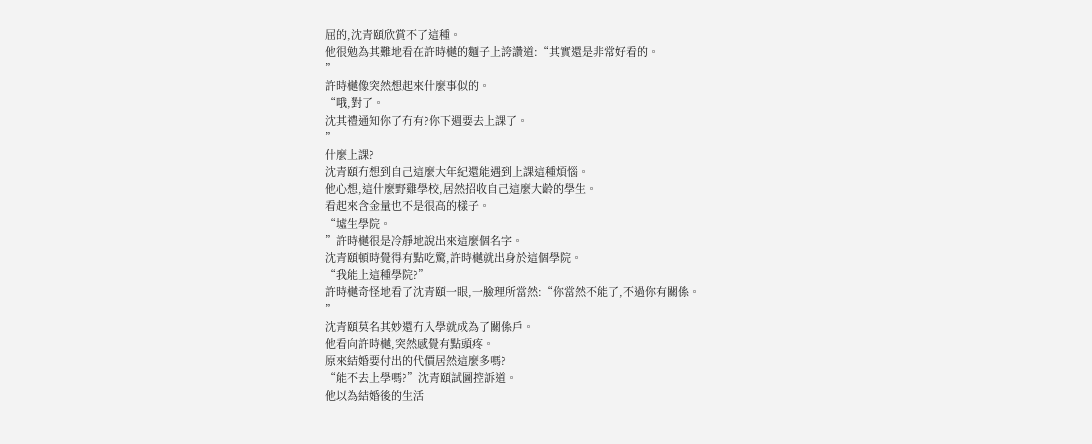屈的,沈青頤欣賞不了這種。
他很勉為其難地看在許時樾的麵子上誇讚道:“其實還是非常好看的。
”
許時樾像突然想起來什麼事似的。
“哦,對了。
沈其禮通知你了冇有?你下週要去上課了。
”
什麼上課?
沈青頤冇想到自己這麼大年紀還能遇到上課這種煩惱。
他心想,這什麼野雞學校,居然招收自己這麼大齡的學生。
看起來含金量也不是很高的樣子。
“墟生學院。
”許時樾很是冷靜地說出來這麼個名字。
沈青頤頓時覺得有點吃驚,許時樾就出身於這個學院。
“我能上這種學院?”
許時樾奇怪地看了沈青頤一眼,一臉理所當然:“你當然不能了,不過你有關係。
”
沈青頤莫名其妙還冇入學就成為了關係戶。
他看向許時樾,突然感覺有點頭疼。
原來結婚要付出的代價居然這麼多嗎?
“能不去上學嗎?”沈青頤試圖控訴道。
他以為結婚後的生活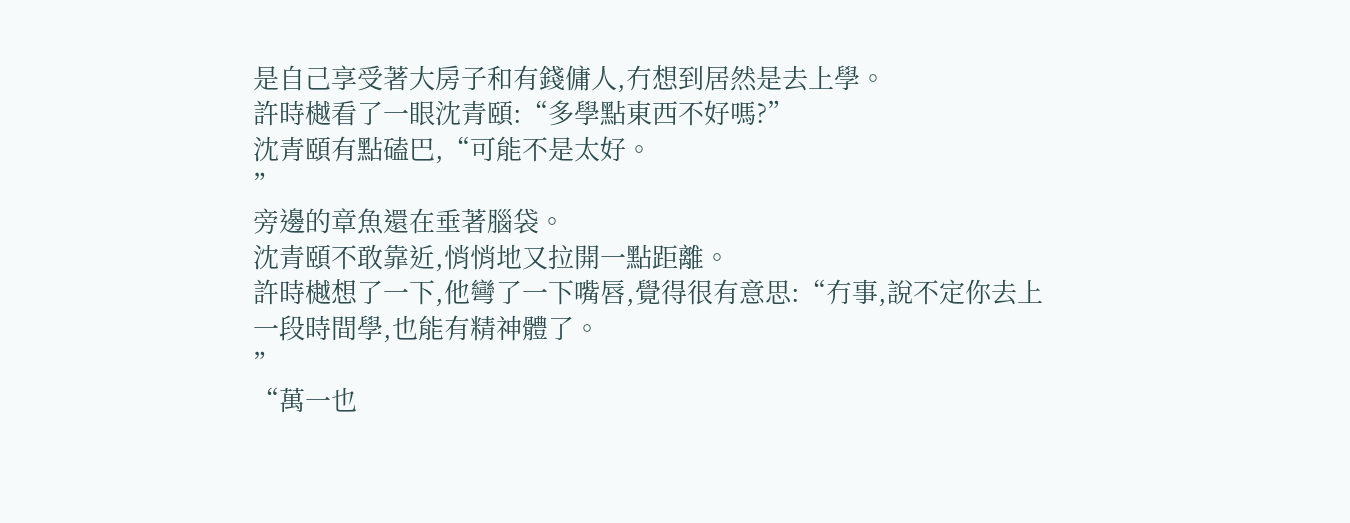是自己享受著大房子和有錢傭人,冇想到居然是去上學。
許時樾看了一眼沈青頤:“多學點東西不好嗎?”
沈青頤有點磕巴,“可能不是太好。
”
旁邊的章魚還在垂著腦袋。
沈青頤不敢靠近,悄悄地又拉開一點距離。
許時樾想了一下,他彎了一下嘴唇,覺得很有意思:“冇事,說不定你去上一段時間學,也能有精神體了。
”
“萬一也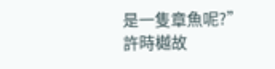是一隻章魚呢?”許時樾故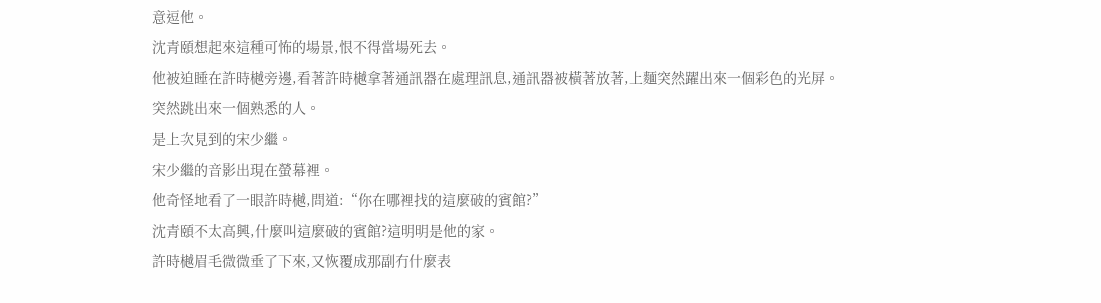意逗他。
沈青頤想起來這種可怖的場景,恨不得當場死去。
他被迫睡在許時樾旁邊,看著許時樾拿著通訊器在處理訊息,通訊器被橫著放著,上麵突然躍出來一個彩色的光屏。
突然跳出來一個熟悉的人。
是上次見到的宋少繼。
宋少繼的音影出現在螢幕裡。
他奇怪地看了一眼許時樾,問道:“你在哪裡找的這麼破的賓館?”
沈青頤不太高興,什麼叫這麼破的賓館?這明明是他的家。
許時樾眉毛微微垂了下來,又恢覆成那副冇什麼表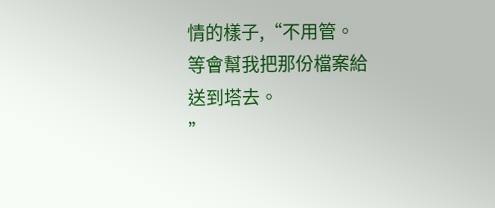情的樣子,“不用管。
等會幫我把那份檔案給送到塔去。
”